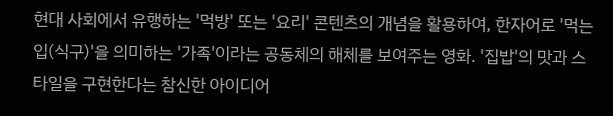현대 사회에서 유행하는 '먹방' 또는 '요리' 콘텐츠의 개념을 활용하여, 한자어로 '먹는 입(식구)'을 의미하는 '가족'이라는 공동체의 해체를 보여주는 영화. '집밥'의 맛과 스타일을 구현한다는 참신한 아이디어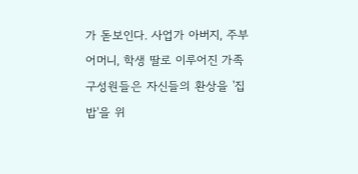가 돋보인다. 사업가 아버지, 주부 어머니, 학생 딸로 이루어진 가족 구성원들은 자신들의 환상을 '집밥'을 위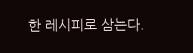한 레시피로 삼는다.